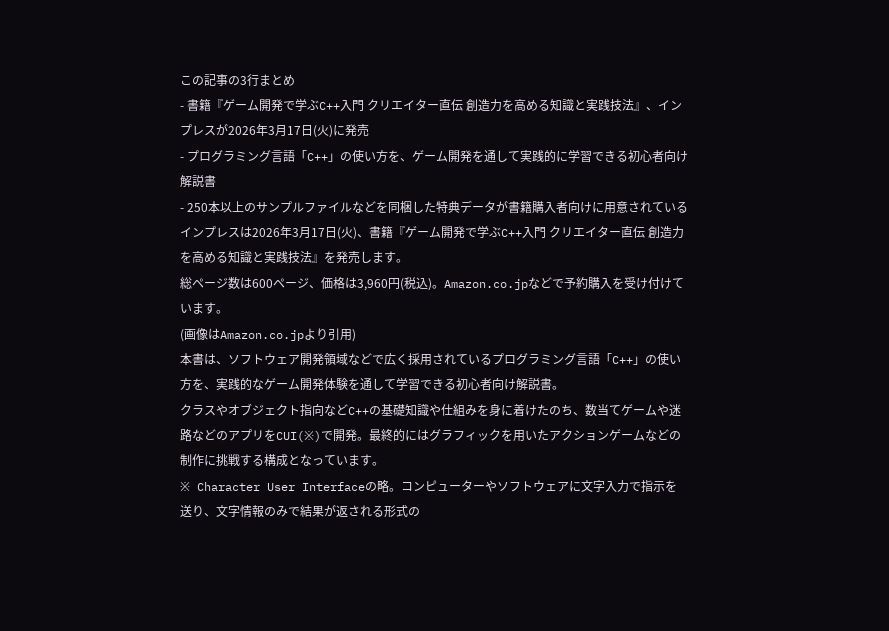この記事の3行まとめ
- 書籍『ゲーム開発で学ぶC++入門 クリエイター直伝 創造力を高める知識と実践技法』、インプレスが2026年3月17日(火)に発売
- プログラミング言語「C++」の使い方を、ゲーム開発を通して実践的に学習できる初心者向け解説書
- 250本以上のサンプルファイルなどを同梱した特典データが書籍購入者向けに用意されている
インプレスは2026年3月17日(火)、書籍『ゲーム開発で学ぶC++入門 クリエイター直伝 創造力を高める知識と実践技法』を発売します。
総ページ数は600ページ、価格は3,960円(税込)。Amazon.co.jpなどで予約購入を受け付けています。
(画像はAmazon.co.jpより引用)
本書は、ソフトウェア開発領域などで広く採用されているプログラミング言語「C++」の使い方を、実践的なゲーム開発体験を通して学習できる初心者向け解説書。
クラスやオブジェクト指向などC++の基礎知識や仕組みを身に着けたのち、数当てゲームや迷路などのアプリをCUI(※)で開発。最終的にはグラフィックを用いたアクションゲームなどの制作に挑戦する構成となっています。
※ Character User Interfaceの略。コンピューターやソフトウェアに文字入力で指示を送り、文字情報のみで結果が返される形式の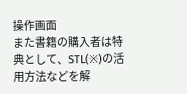操作画面
また書籍の購入者は特典として、STL(※)の活用方法などを解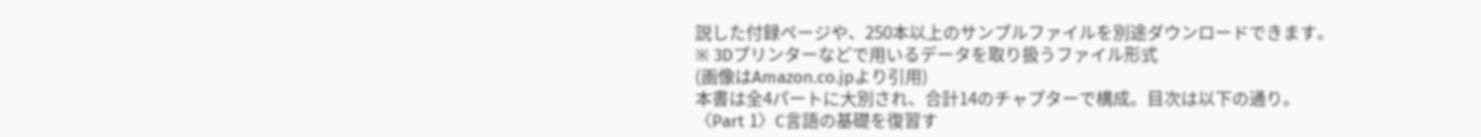説した付録ページや、250本以上のサンプルファイルを別途ダウンロードできます。
※ 3Dプリンターなどで用いるデータを取り扱うファイル形式
(画像はAmazon.co.jpより引用)
本書は全4パートに大別され、合計14のチャプターで構成。目次は以下の通り。
〈Part 1〉C言語の基礎を復習す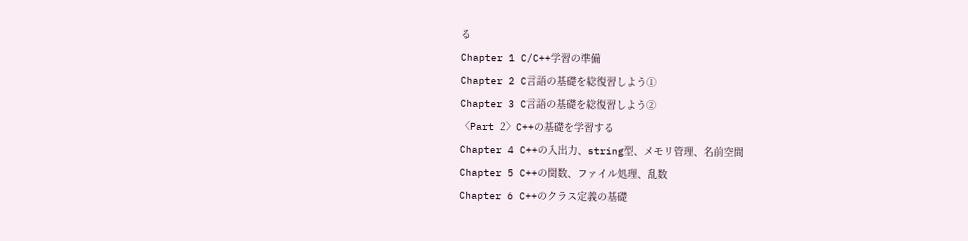る
Chapter 1 C/C++学習の準備
Chapter 2 C言語の基礎を総復習しよう①
Chapter 3 C言語の基礎を総復習しよう②
〈Part 2〉C++の基礎を学習する
Chapter 4 C++の入出力、string型、メモリ管理、名前空間
Chapter 5 C++の関数、ファイル処理、乱数
Chapter 6 C++のクラス定義の基礎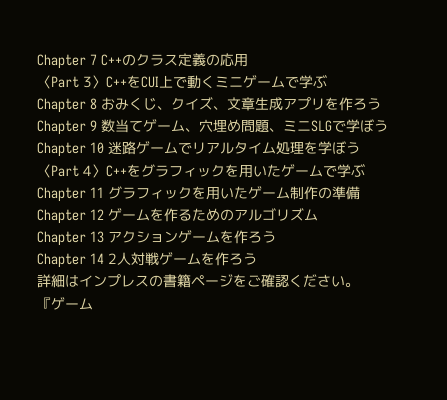Chapter 7 C++のクラス定義の応用
〈Part 3〉C++をCUI上で動くミニゲームで学ぶ
Chapter 8 おみくじ、クイズ、文章生成アプリを作ろう
Chapter 9 数当てゲーム、穴埋め問題、ミニSLGで学ぼう
Chapter 10 迷路ゲームでリアルタイム処理を学ぼう
〈Part 4〉C++をグラフィックを用いたゲームで学ぶ
Chapter 11 グラフィックを用いたゲーム制作の準備
Chapter 12 ゲームを作るためのアルゴリズム
Chapter 13 アクションゲームを作ろう
Chapter 14 2人対戦ゲームを作ろう
詳細はインプレスの書籍ページをご確認ください。
『ゲーム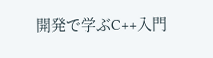開発で学ぶC++入門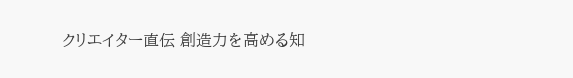クリエイター直伝 創造力を高める知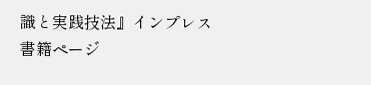識と実践技法』インプレス書籍ページ